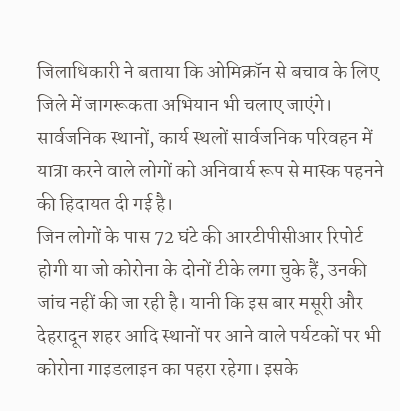जिलाधिकारी ने बताया कि ओमिक्रॉन से बचाव के लिए जिले में जागरूकता अभियान भी चलाए जाएंगे। सार्वजनिक स्थानों, कार्य स्थलों सार्वजनिक परिवहन में यात्रा करने वाले लोगों को अनिवार्य रूप से मास्क पहनने की हिदायत दी गई है।
जिन लोगों के पास 72 घंटे की आरटीपीसीआर रिपोर्ट होगी या जो कोरोना के दोनों टीके लगा चुके हैं, उनकी जांच नहीं की जा रही है। यानी कि इस बार मसूरी और देहरादून शहर आदि स्थानों पर आने वाले पर्यटकों पर भी कोरोना गाइडलाइन का पहरा रहेगा। इसके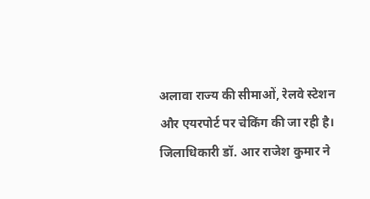अलावा राज्य की सीमाओं, रेलवे स्टेशन और एयरपोर्ट पर चेकिंग की जा रही है।
जिलाधिकारी डॉ. आर राजेश कुमार ने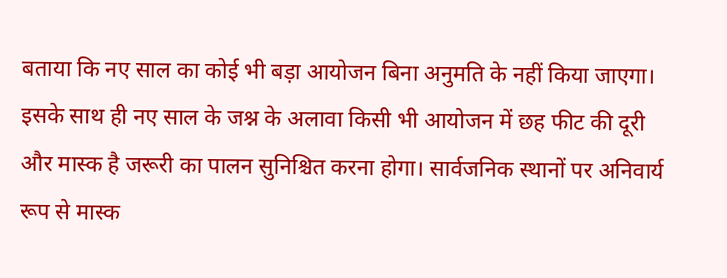बताया कि नए साल का कोई भी बड़ा आयोजन बिना अनुमति के नहीं किया जाएगा। इसके साथ ही नए साल के जश्न के अलावा किसी भी आयोजन में छह फीट की दूरी और मास्क है जरूरी का पालन सुनिश्चित करना होगा। सार्वजनिक स्थानों पर अनिवार्य रूप से मास्क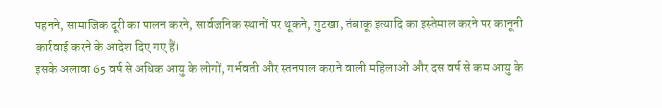पहनने, सामाजिक दूरी का पालन करने, सार्वजनिक स्थानों पर थूकने, गुटखा, तंबाकू इत्यादि का इस्तेमाल करने पर कानूनी कार्रवाई करने के आदेश दिए गए हैं।
इसके अलावा 65 वर्ष से अधिक आयु के लोगों, गर्भवती और स्तनपाल कराने वाली महिलाओं और दस वर्ष से कम आयु के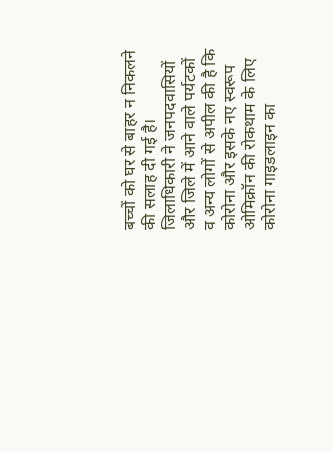बच्चों को घर से बाहर न निकलने की सलाह दी गई है। जिलाधिकारी ने जनपदवासियों और जिले में आने वाले पर्यटकों व अन्य लोगों से अपील की है कि कोरोना और इसके नए स्वरूप ओमिक्रॉन की रोकथाम के लिए कोरोना गाइडलाइन का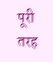पूरी तरह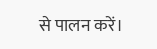से पालन करें।